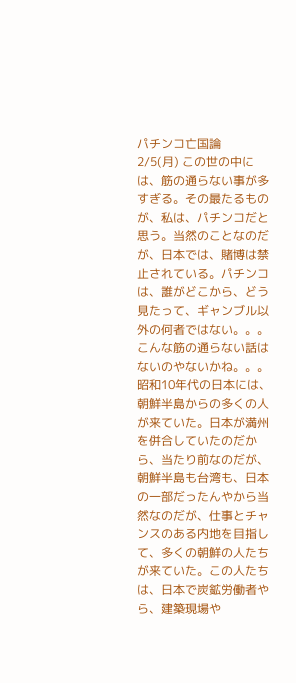パチンコ亡国論
2/5(月) この世の中には、筋の通らない事が多すぎる。その最たるものが、私は、パチンコだと思う。当然のことなのだが、日本では、賭博は禁止されている。パチンコは、誰がどこから、どう見たって、ギャンブル以外の何者ではない。。。こんな筋の通らない話はないのやないかね。。。
昭和10年代の日本には、朝鮮半島からの多くの人が来ていた。日本が満州を併合していたのだから、当たり前なのだが、朝鮮半島も台湾も、日本の一部だったんやから当然なのだが、仕事とチャンスのある内地を目指して、多くの朝鮮の人たちが来ていた。この人たちは、日本で炭鉱労働者やら、建築現場や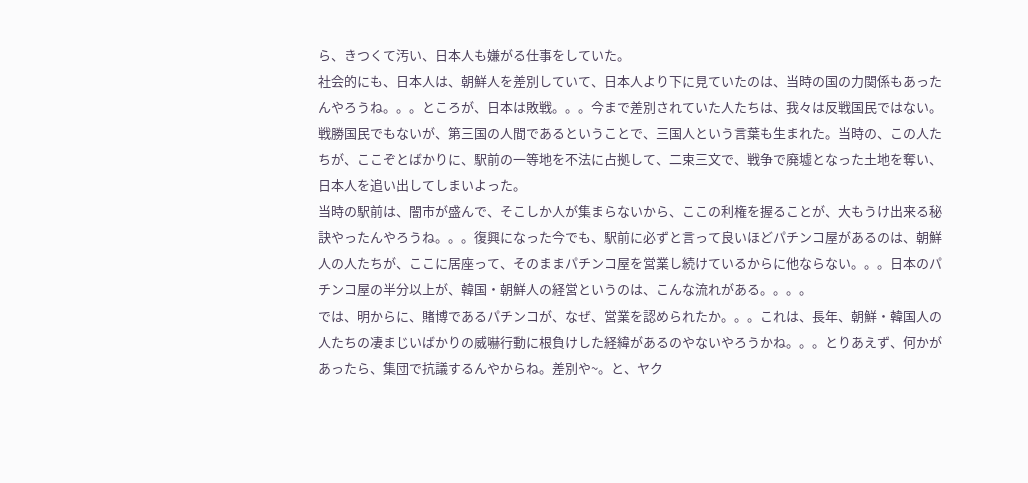ら、きつくて汚い、日本人も嫌がる仕事をしていた。
社会的にも、日本人は、朝鮮人を差別していて、日本人より下に見ていたのは、当時の国の力関係もあったんやろうね。。。ところが、日本は敗戦。。。今まで差別されていた人たちは、我々は反戦国民ではない。戦勝国民でもないが、第三国の人間であるということで、三国人という言葉も生まれた。当時の、この人たちが、ここぞとばかりに、駅前の一等地を不法に占拠して、二束三文で、戦争で廃墟となった土地を奪い、日本人を追い出してしまいよった。
当時の駅前は、闇市が盛んで、そこしか人が集まらないから、ここの利権を握ることが、大もうけ出来る秘訣やったんやろうね。。。復興になった今でも、駅前に必ずと言って良いほどパチンコ屋があるのは、朝鮮人の人たちが、ここに居座って、そのままパチンコ屋を営業し続けているからに他ならない。。。日本のパチンコ屋の半分以上が、韓国・朝鮮人の経営というのは、こんな流れがある。。。。
では、明からに、賭博であるパチンコが、なぜ、営業を認められたか。。。これは、長年、朝鮮・韓国人の人たちの凄まじいばかりの威嚇行動に根負けした経緯があるのやないやろうかね。。。とりあえず、何かがあったら、集団で抗議するんやからね。差別や~。と、ヤク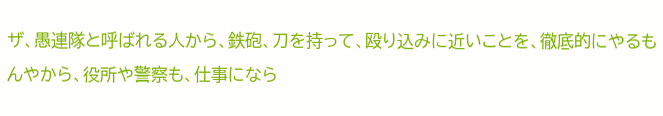ザ、愚連隊と呼ばれる人から、鉄砲、刀を持って、殴り込みに近いことを、徹底的にやるもんやから、役所や警察も、仕事になら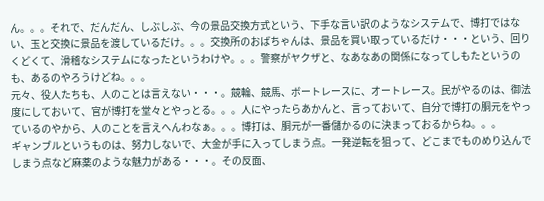ん。。。それで、だんだん、しぶしぶ、今の景品交換方式という、下手な言い訳のようなシステムで、博打ではない、玉と交換に景品を渡しているだけ。。。交換所のおばちゃんは、景品を買い取っているだけ・・・という、回りくどくて、滑稽なシステムになったというわけや。。。警察がヤクザと、なあなあの関係になってしもたというのも、あるのやろうけどね。。。
元々、役人たちも、人のことは言えない・・・。競輪、競馬、ボートレースに、オートレース。民がやるのは、御法度にしておいて、官が博打を堂々とやっとる。。。人にやったらあかんと、言っておいて、自分で博打の胴元をやっているのやから、人のことを言えへんわなぁ。。。博打は、胴元が一番儲かるのに決まっておるからね。。。
ギャンブルというものは、努力しないで、大金が手に入ってしまう点。一発逆転を狙って、どこまでものめり込んでしまう点など麻薬のような魅力がある・・・。その反面、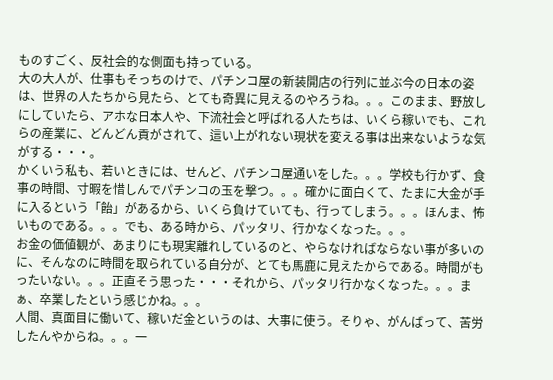ものすごく、反社会的な側面も持っている。
大の大人が、仕事もそっちのけで、パチンコ屋の新装開店の行列に並ぶ今の日本の姿は、世界の人たちから見たら、とても奇異に見えるのやろうね。。。このまま、野放しにしていたら、アホな日本人や、下流社会と呼ばれる人たちは、いくら稼いでも、これらの産業に、どんどん貢がされて、這い上がれない現状を変える事は出来ないような気がする・・・。
かくいう私も、若いときには、せんど、パチンコ屋通いをした。。。学校も行かず、食事の時間、寸暇を惜しんでパチンコの玉を撃つ。。。確かに面白くて、たまに大金が手に入るという「飴」があるから、いくら負けていても、行ってしまう。。。ほんま、怖いものである。。。でも、ある時から、パッタリ、行かなくなった。。。
お金の価値観が、あまりにも現実離れしているのと、やらなければならない事が多いのに、そんなのに時間を取られている自分が、とても馬鹿に見えたからである。時間がもったいない。。。正直そう思った・・・それから、パッタリ行かなくなった。。。まぁ、卒業したという感じかね。。。
人間、真面目に働いて、稼いだ金というのは、大事に使う。そりゃ、がんばって、苦労したんやからね。。。一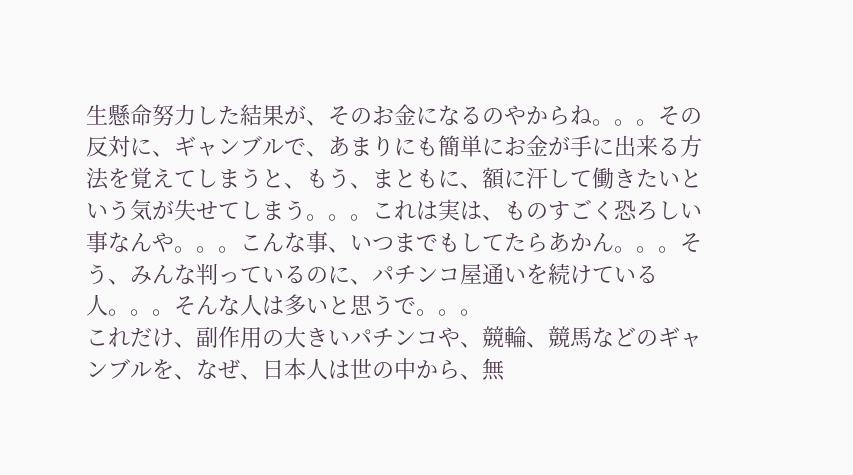生懸命努力した結果が、そのお金になるのやからね。。。その反対に、ギャンブルで、あまりにも簡単にお金が手に出来る方法を覚えてしまうと、もう、まともに、額に汗して働きたいという気が失せてしまう。。。これは実は、ものすごく恐ろしい事なんや。。。こんな事、いつまでもしてたらあかん。。。そう、みんな判っているのに、パチンコ屋通いを続けている人。。。そんな人は多いと思うで。。。
これだけ、副作用の大きいパチンコや、競輪、競馬などのギャンブルを、なぜ、日本人は世の中から、無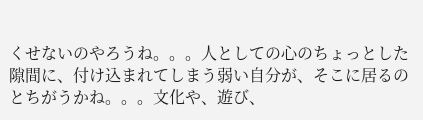くせないのやろうね。。。人としての心のちょっとした隙間に、付け込まれてしまう弱い自分が、そこに居るのとちがうかね。。。文化や、遊び、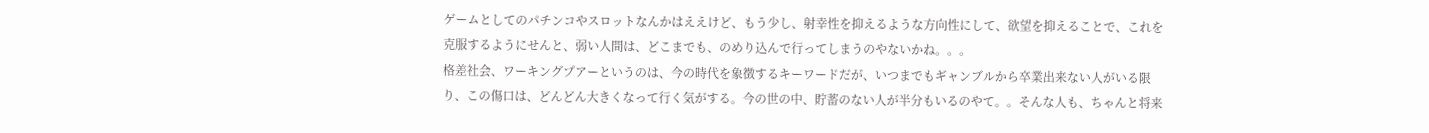ゲームとしてのパチンコやスロットなんかはええけど、もう少し、射幸性を抑えるような方向性にして、欲望を抑えることで、これを克服するようにせんと、弱い人間は、どこまでも、のめり込んで行ってしまうのやないかね。。。
格差社会、ワーキングプアーというのは、今の時代を象徴するキーワードだが、いつまでもギャンブルから卒業出来ない人がいる限り、この傷口は、どんどん大きくなって行く気がする。今の世の中、貯蓄のない人が半分もいるのやて。。そんな人も、ちゃんと将来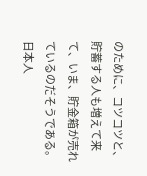のために、コツコツと、貯蓄する人も増えて来て、いま、貯金箱が売れているのだそうである。日本人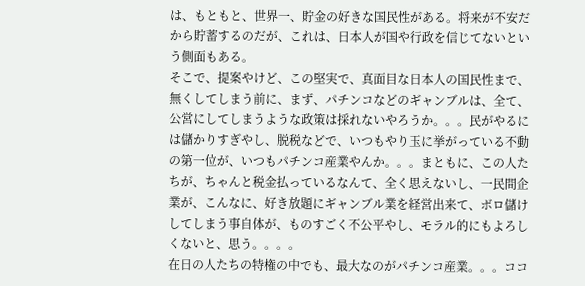は、もともと、世界一、貯金の好きな国民性がある。将来が不安だから貯蓄するのだが、これは、日本人が国や行政を信じてないという側面もある。
そこで、提案やけど、この堅実で、真面目な日本人の国民性まで、無くしてしまう前に、まず、パチンコなどのギャンブルは、全て、公営にしてしまうような政策は採れないやろうか。。。民がやるには儲かりすぎやし、脱税などで、いつもやり玉に挙がっている不動の第一位が、いつもパチンコ産業やんか。。。まともに、この人たちが、ちゃんと税金払っているなんて、全く思えないし、一民間企業が、こんなに、好き放題にギャンブル業を経営出来て、ボロ儲けしてしまう事自体が、ものすごく不公平やし、モラル的にもよろしくないと、思う。。。。
在日の人たちの特権の中でも、最大なのがパチンコ産業。。。ココ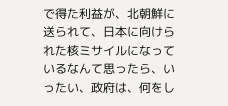で得た利益が、北朝鮮に送られて、日本に向けられた核ミサイルになっているなんて思ったら、いったい、政府は、何をし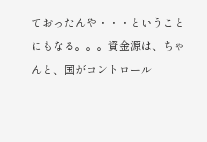ておったんや・・・ということにもなる。。。資金源は、ちゃんと、国がコントロール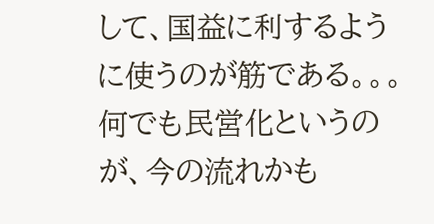して、国益に利するように使うのが筋である。。。
何でも民営化というのが、今の流れかも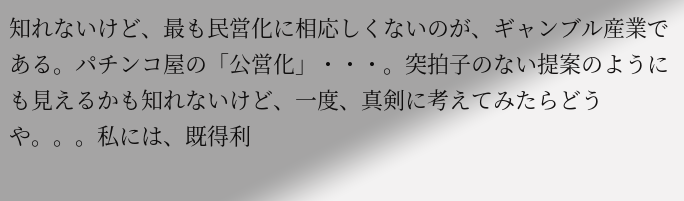知れないけど、最も民営化に相応しくないのが、ギャンブル産業である。パチンコ屋の「公営化」・・・。突拍子のない提案のようにも見えるかも知れないけど、一度、真剣に考えてみたらどうや。。。私には、既得利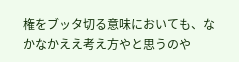権をブッタ切る意味においても、なかなかええ考え方やと思うのや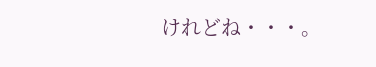けれどね・・・。